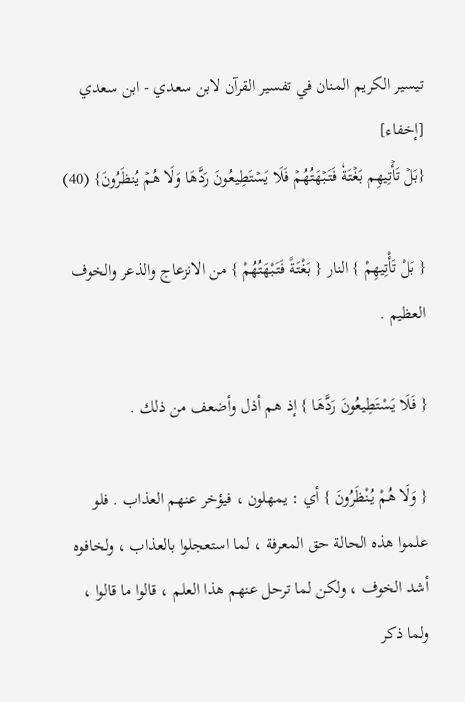تيسير الكريم المنان في تفسير القرآن لابن سعدي - ابن سعدي [إخفاء]
{بَلۡ تَأۡتِيهِم بَغۡتَةٗ فَتَبۡهَتُهُمۡ فَلَا يَسۡتَطِيعُونَ رَدَّهَا وَلَا هُمۡ يُنظَرُونَ} (40)

{ بَلْ تَأْتِيهِمْ } النار { بَغْتَةً فَتَبْهَتُهُمْ } من الانزعاج والذعر والخوف العظيم .

{ فَلَا يَسْتَطِيعُونَ رَدَّهَا } إذ هم أذل وأضعف من ذلك .

{ وَلَا هُمْ يُنْظَرُونَ } أي : يمهلون ، فيؤخر عنهم العذاب . فلو علموا هذه الحالة حق المعرفة ، لما استعجلوا بالعذاب ، ولخافوه أشد الخوف ، ولكن لما ترحل عنهم هذا العلم ، قالوا ما قالوا ، ولما ذكر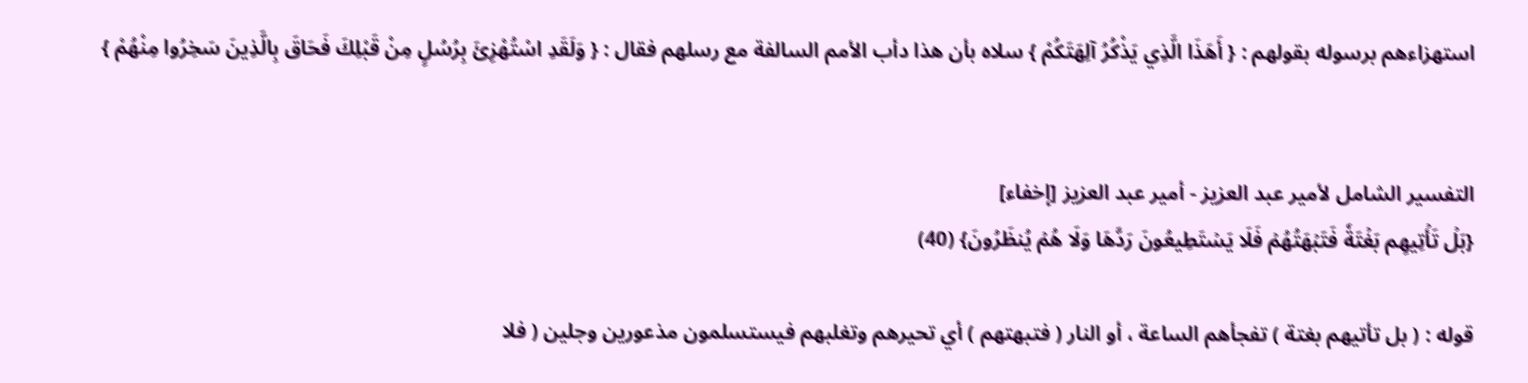استهزاءهم برسوله بقولهم : { أَهَذَا الَّذِي يَذْكُرُ آلِهَتَكُمْ } سلاه بأن هذا دأب الأمم السالفة مع رسلهم فقال : { وَلَقَدِ اسْتُهْزِئَ بِرُسُلٍ مِنْ قَبْلِكَ فَحَاقَ بِالَّذِينَ سَخِرُوا مِنْهُمْ }


التفسير الشامل لأمير عبد العزيز - أمير عبد العزيز [إخفاء]
{بَلۡ تَأۡتِيهِم بَغۡتَةٗ فَتَبۡهَتُهُمۡ فَلَا يَسۡتَطِيعُونَ رَدَّهَا وَلَا هُمۡ يُنظَرُونَ} (40)

قوله : ( بل تأتيهم بغتة ) تفجأهم الساعة ، أو النار ( فتبهتهم ) أي تحيرهم وتغلبهم فيستسلمون مذعورين وجلين ( فلا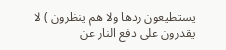يستطيعون ردها ولا هم ينظرون ) لا يقدرون على دفع النار عن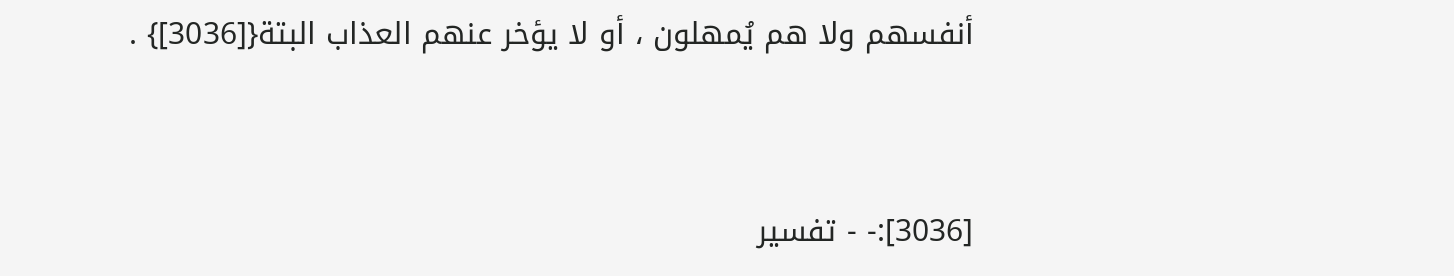أنفسهم ولا هم يُمهلون ، أو لا يؤخر عنهم العذاب البتة{[3036]} .


[3036]:- - تفسير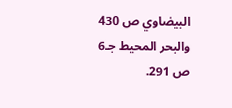البيضاوي ص 430 والبحر المحيط جـ6 ص 291.